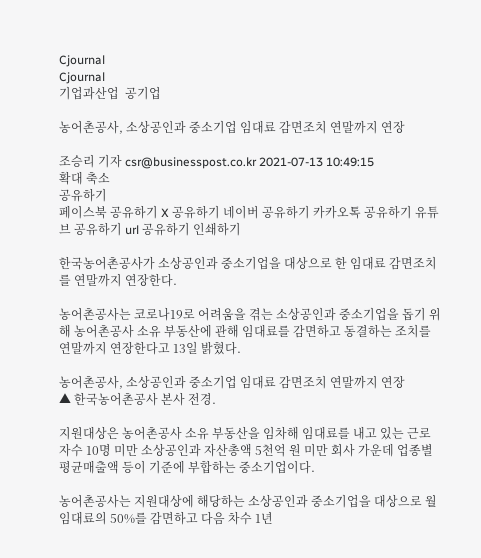Cjournal
Cjournal
기업과산업  공기업

농어촌공사, 소상공인과 중소기업 임대료 감면조치 연말까지 연장

조승리 기자 csr@businesspost.co.kr 2021-07-13 10:49:15
확대 축소
공유하기
페이스북 공유하기 X 공유하기 네이버 공유하기 카카오톡 공유하기 유튜브 공유하기 url 공유하기 인쇄하기

한국농어촌공사가 소상공인과 중소기업을 대상으로 한 임대료 감면조치를 연말까지 연장한다.

농어촌공사는 코로나19로 어려움을 겪는 소상공인과 중소기업을 돕기 위해 농어촌공사 소유 부동산에 관해 임대료를 감면하고 동결하는 조치를 연말까지 연장한다고 13일 밝혔다.

농어촌공사, 소상공인과 중소기업 임대료 감면조치 연말까지 연장
▲ 한국농어촌공사 본사 전경.

지원대상은 농어촌공사 소유 부동산을 임차해 임대료를 내고 있는 근로자수 10명 미만 소상공인과 자산총액 5천억 원 미만 회사 가운데 업종별 평균매출액 등이 기준에 부합하는 중소기업이다.

농어촌공사는 지원대상에 해당하는 소상공인과 중소기업을 대상으로 월임대료의 50%를 감면하고 다음 차수 1년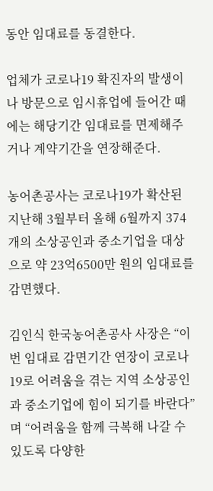동안 임대료를 동결한다.

업체가 코로나19 확진자의 발생이나 방문으로 임시휴업에 들어간 때에는 해당기간 임대료를 면제해주거나 계약기간을 연장해준다.

농어촌공사는 코로나19가 확산된 지난해 3월부터 올해 6월까지 374개의 소상공인과 중소기업을 대상으로 약 23억6500만 원의 임대료를 감면했다.

김인식 한국농어촌공사 사장은 “이번 임대료 감면기간 연장이 코로나19로 어려움을 겪는 지역 소상공인과 중소기업에 힘이 되기를 바란다”며 “어려움을 함께 극복해 나갈 수 있도록 다양한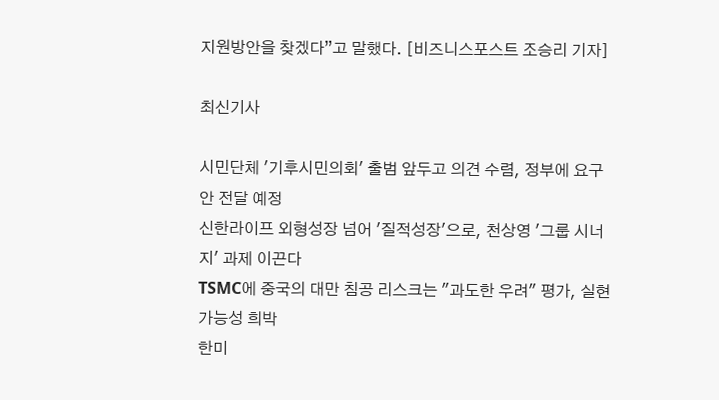지원방안을 찾겠다”고 말했다. [비즈니스포스트 조승리 기자]

최신기사

시민단체 '기후시민의회' 출범 앞두고 의견 수렴, 정부에 요구안 전달 예정
신한라이프 외형성장 넘어 '질적성장'으로, 천상영 '그룹 시너지' 과제 이끈다
TSMC에 중국의 대만 침공 리스크는 "과도한 우려" 평가, 실현 가능성 희박
한미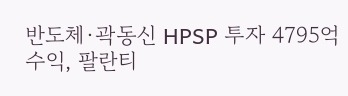반도체·곽동신 HPSP 투자 4795억 수익, 팔란티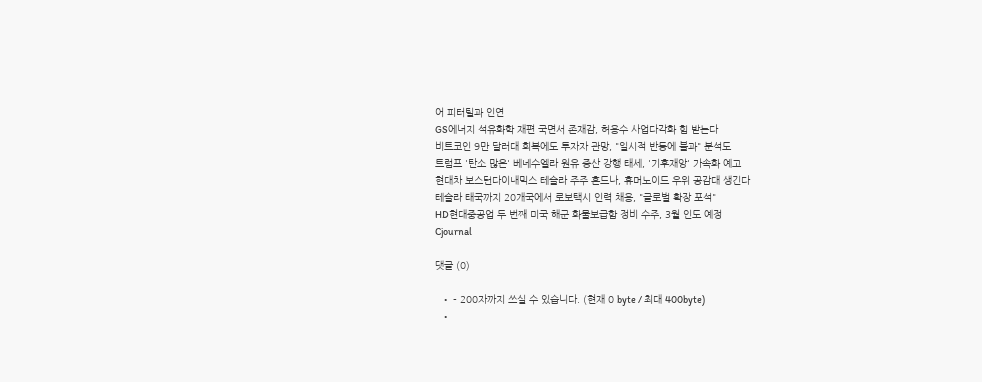어 피터틸과 인연
GS에너지 석유화학 재편 국면서 존재감, 허용수 사업다각화 힘 받는다
비트코인 9만 달러대 회복에도 투자자 관망, "일시적 반등에 불과" 분석도
트럼프 '탄소 많은' 베네수엘라 원유 증산 강행 태세, '기후재앙' 가속화 예고
현대차 보스턴다이내믹스 테슬라 주주 흔드나, 휴머노이드 우위 공감대 생긴다
테슬라 태국까지 20개국에서 로보택시 인력 채용, "글로벌 확장 포석"
HD현대중공업 두 번째 미국 해군 화물보급함 정비 수주, 3월 인도 예정
Cjournal

댓글 (0)

  • - 200자까지 쓰실 수 있습니다. (현재 0 byte / 최대 400byte)
  •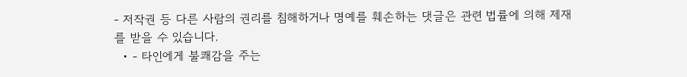- 저작권 등 다른 사람의 권리를 침해하거나 명예를 훼손하는 댓글은 관련 법률에 의해 제재를 받을 수 있습니다.
  • - 타인에게 불쾌감을 주는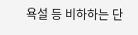욕설 등 비하하는 단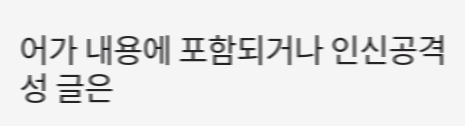어가 내용에 포함되거나 인신공격성 글은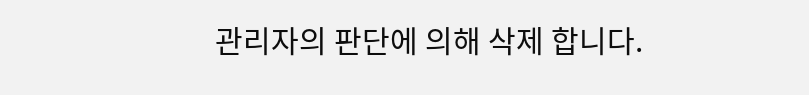관리자의 판단에 의해 삭제 합니다.